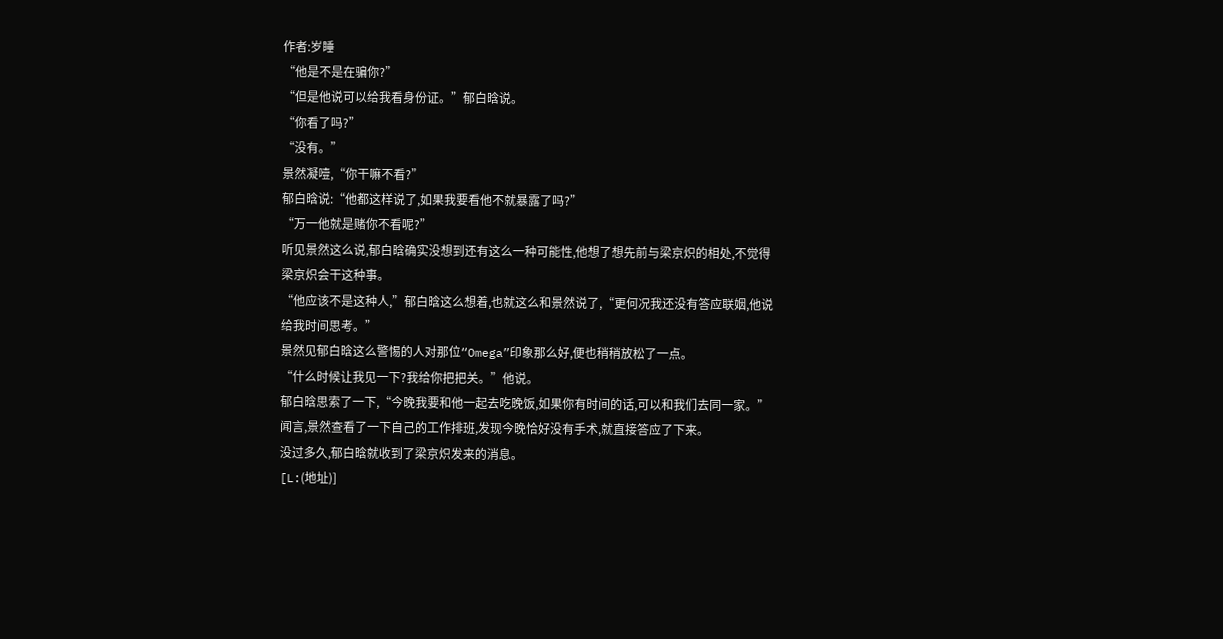作者:岁睡
“他是不是在骗你?”
“但是他说可以给我看身份证。”郁白晗说。
“你看了吗?”
“没有。”
景然凝噎,“你干嘛不看?”
郁白晗说:“他都这样说了,如果我要看他不就暴露了吗?”
“万一他就是赌你不看呢?”
听见景然这么说,郁白晗确实没想到还有这么一种可能性,他想了想先前与梁京炽的相处,不觉得梁京炽会干这种事。
“他应该不是这种人,”郁白晗这么想着,也就这么和景然说了,“更何况我还没有答应联姻,他说给我时间思考。”
景然见郁白晗这么警惕的人对那位“Omega”印象那么好,便也稍稍放松了一点。
“什么时候让我见一下?我给你把把关。”他说。
郁白晗思索了一下,“今晚我要和他一起去吃晚饭,如果你有时间的话,可以和我们去同一家。”
闻言,景然查看了一下自己的工作排班,发现今晚恰好没有手术,就直接答应了下来。
没过多久,郁白晗就收到了梁京炽发来的消息。
[L:(地址)]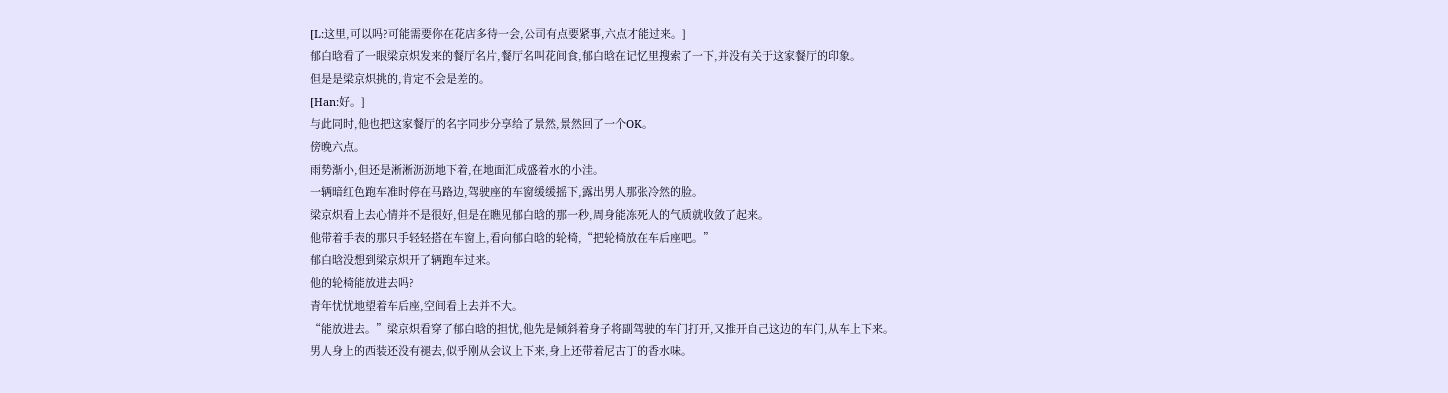[L:这里,可以吗?可能需要你在花店多待一会,公司有点要紧事,六点才能过来。]
郁白晗看了一眼梁京炽发来的餐厅名片,餐厅名叫花间食,郁白晗在记忆里搜索了一下,并没有关于这家餐厅的印象。
但是是梁京炽挑的,肯定不会是差的。
[Han:好。]
与此同时,他也把这家餐厅的名字同步分享给了景然,景然回了一个OK。
傍晚六点。
雨势渐小,但还是淅淅沥沥地下着,在地面汇成盛着水的小洼。
一辆暗红色跑车准时停在马路边,驾驶座的车窗缓缓摇下,露出男人那张冷然的脸。
梁京炽看上去心情并不是很好,但是在瞧见郁白晗的那一秒,周身能冻死人的气质就收敛了起来。
他带着手表的那只手轻轻搭在车窗上,看向郁白晗的轮椅,“把轮椅放在车后座吧。”
郁白晗没想到梁京炽开了辆跑车过来。
他的轮椅能放进去吗?
青年忧忧地望着车后座,空间看上去并不大。
“能放进去。”梁京炽看穿了郁白晗的担忧,他先是倾斜着身子将副驾驶的车门打开,又推开自己这边的车门,从车上下来。
男人身上的西装还没有褪去,似乎刚从会议上下来,身上还带着尼古丁的香水味。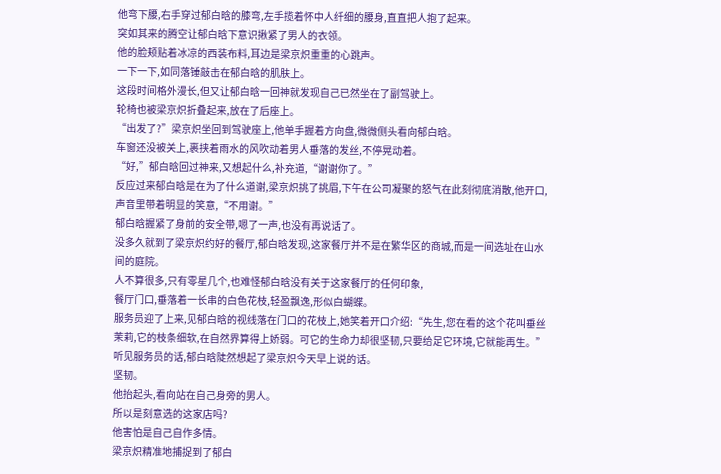他弯下腰,右手穿过郁白晗的膝弯,左手揽着怀中人纤细的腰身,直直把人抱了起来。
突如其来的腾空让郁白晗下意识揪紧了男人的衣领。
他的脸颊贴着冰凉的西装布料,耳边是梁京炽重重的心跳声。
一下一下,如同落锤敲击在郁白晗的肌肤上。
这段时间格外漫长,但又让郁白晗一回神就发现自己已然坐在了副驾驶上。
轮椅也被梁京炽折叠起来,放在了后座上。
“出发了?”梁京炽坐回到驾驶座上,他单手握着方向盘,微微侧头看向郁白晗。
车窗还没被关上,裹挟着雨水的风吹动着男人垂落的发丝,不停晃动着。
“好,”郁白晗回过神来,又想起什么,补充道,“谢谢你了。”
反应过来郁白晗是在为了什么道谢,梁京炽挑了挑眉,下午在公司凝聚的怒气在此刻彻底消散,他开口,声音里带着明显的笑意,“不用谢。”
郁白晗握紧了身前的安全带,嗯了一声,也没有再说话了。
没多久就到了梁京炽约好的餐厅,郁白晗发现,这家餐厅并不是在繁华区的商城,而是一间选址在山水间的庭院。
人不算很多,只有零星几个,也难怪郁白晗没有关于这家餐厅的任何印象,
餐厅门口,垂落着一长串的白色花枝,轻盈飘逸,形似白蝴蝶。
服务员迎了上来,见郁白晗的视线落在门口的花枝上,她笑着开口介绍:“先生,您在看的这个花叫垂丝茉莉,它的枝条细软,在自然界算得上娇弱。可它的生命力却很坚韧,只要给足它环境,它就能再生。”
听见服务员的话,郁白晗陡然想起了梁京炽今天早上说的话。
坚韧。
他抬起头,看向站在自己身旁的男人。
所以是刻意选的这家店吗?
他害怕是自己自作多情。
梁京炽精准地捕捉到了郁白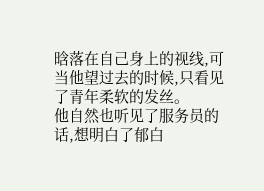晗落在自己身上的视线,可当他望过去的时候,只看见了青年柔软的发丝。
他自然也听见了服务员的话,想明白了郁白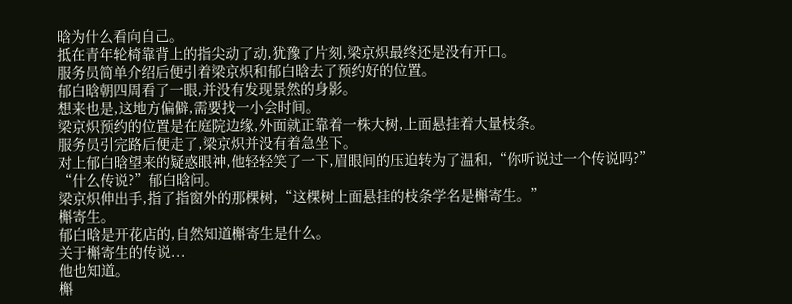晗为什么看向自己。
抵在青年轮椅靠背上的指尖动了动,犹豫了片刻,梁京炽最终还是没有开口。
服务员简单介绍后便引着梁京炽和郁白晗去了预约好的位置。
郁白晗朝四周看了一眼,并没有发现景然的身影。
想来也是,这地方偏僻,需要找一小会时间。
梁京炽预约的位置是在庭院边缘,外面就正靠着一株大树,上面悬挂着大量枝条。
服务员引完路后便走了,梁京炽并没有着急坐下。
对上郁白晗望来的疑惑眼神,他轻轻笑了一下,眉眼间的压迫转为了温和,“你听说过一个传说吗?”
“什么传说?”郁白晗问。
梁京炽伸出手,指了指窗外的那棵树,“这棵树上面悬挂的枝条学名是槲寄生。”
槲寄生。
郁白晗是开花店的,自然知道槲寄生是什么。
关于槲寄生的传说...
他也知道。
槲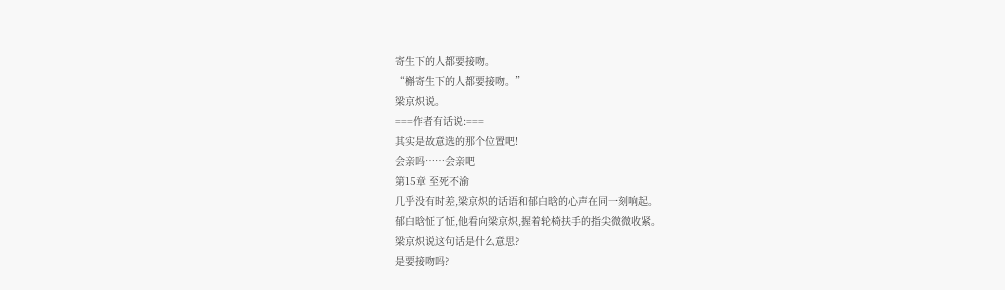寄生下的人都要接吻。
“槲寄生下的人都要接吻。”
梁京炽说。
===作者有话说:===
其实是故意选的那个位置吧!
会亲吗……会亲吧
第15章 至死不渝
几乎没有时差,梁京炽的话语和郁白晗的心声在同一刻响起。
郁白晗怔了怔,他看向梁京炽,握着轮椅扶手的指尖微微收紧。
梁京炽说这句话是什么意思?
是要接吻吗?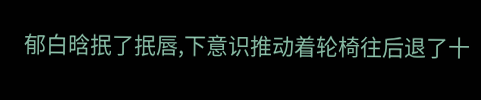郁白晗抿了抿唇,下意识推动着轮椅往后退了十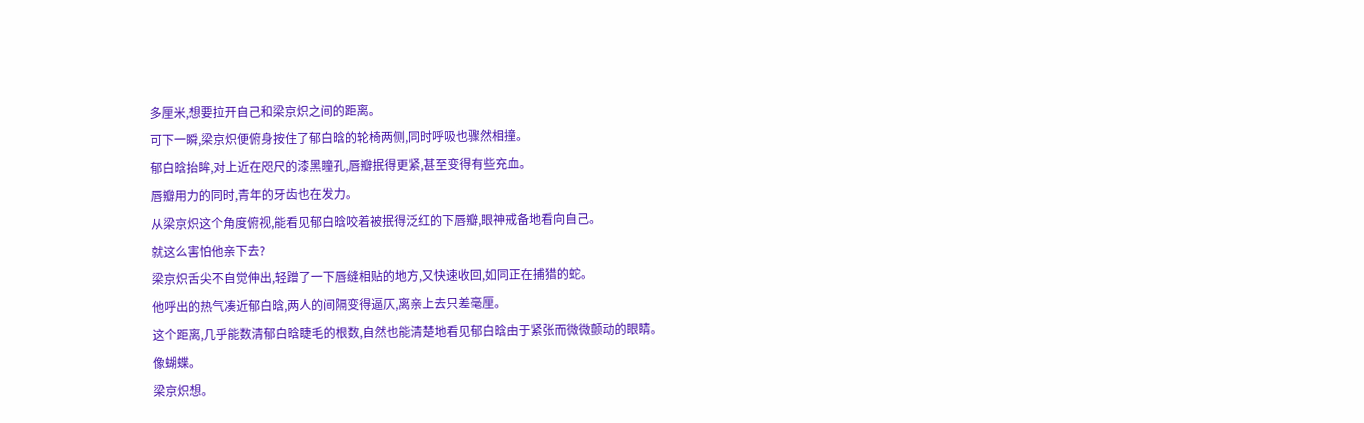多厘米,想要拉开自己和梁京炽之间的距离。
可下一瞬,梁京炽便俯身按住了郁白晗的轮椅两侧,同时呼吸也骤然相撞。
郁白晗抬眸,对上近在咫尺的漆黑瞳孔,唇瓣抿得更紧,甚至变得有些充血。
唇瓣用力的同时,青年的牙齿也在发力。
从梁京炽这个角度俯视,能看见郁白晗咬着被抿得泛红的下唇瓣,眼神戒备地看向自己。
就这么害怕他亲下去?
梁京炽舌尖不自觉伸出,轻蹭了一下唇缝相贴的地方,又快速收回,如同正在捕猎的蛇。
他呼出的热气凑近郁白晗,两人的间隔变得逼仄,离亲上去只差毫厘。
这个距离,几乎能数清郁白晗睫毛的根数,自然也能清楚地看见郁白晗由于紧张而微微颤动的眼睛。
像蝴蝶。
梁京炽想。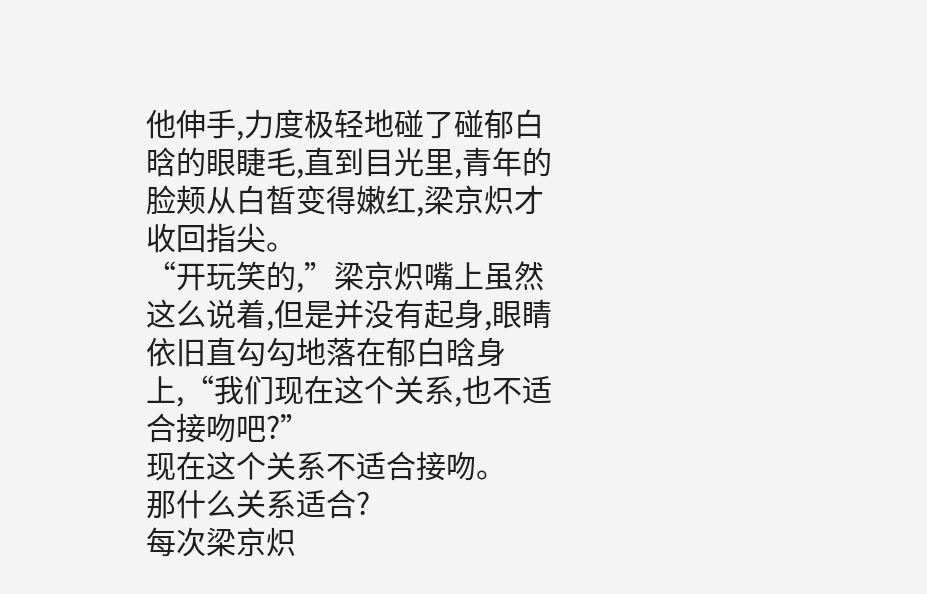他伸手,力度极轻地碰了碰郁白晗的眼睫毛,直到目光里,青年的脸颊从白皙变得嫩红,梁京炽才收回指尖。
“开玩笑的,”梁京炽嘴上虽然这么说着,但是并没有起身,眼睛依旧直勾勾地落在郁白晗身上,“我们现在这个关系,也不适合接吻吧?”
现在这个关系不适合接吻。
那什么关系适合?
每次梁京炽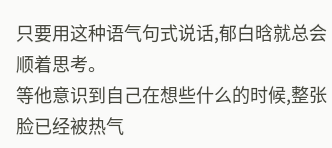只要用这种语气句式说话,郁白晗就总会顺着思考。
等他意识到自己在想些什么的时候,整张脸已经被热气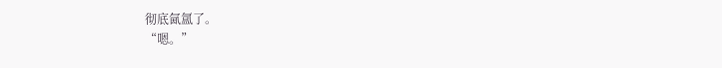彻底氤氲了。
“嗯。”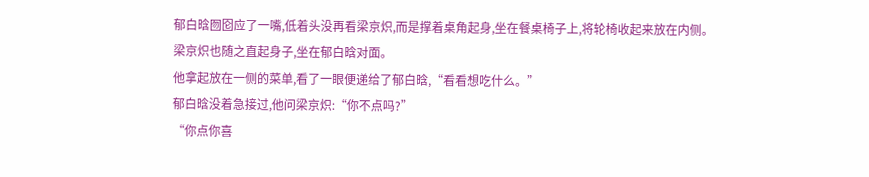郁白晗囫囵应了一嘴,低着头没再看梁京炽,而是撑着桌角起身,坐在餐桌椅子上,将轮椅收起来放在内侧。
梁京炽也随之直起身子,坐在郁白晗对面。
他拿起放在一侧的菜单,看了一眼便递给了郁白晗,“看看想吃什么。”
郁白晗没着急接过,他问梁京炽:“你不点吗?”
“你点你喜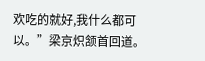欢吃的就好,我什么都可以。”梁京炽颔首回道。